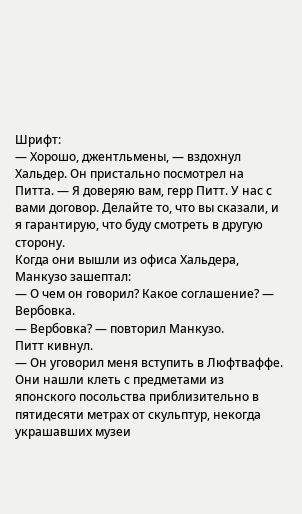Шрифт:
— Хорошо, джентльмены, — вздохнул Хальдер. Он пристально посмотрел на Питта. — Я доверяю вам, герр Питт. У нас с вами договор. Делайте то, что вы сказали, и я гарантирую, что буду смотреть в другую сторону.
Когда они вышли из офиса Хальдера, Манкузо зашептал:
— О чем он говорил? Какое соглашение? — Вербовка.
— Вербовка? — повторил Манкузо.
Питт кивнул.
— Он уговорил меня вступить в Люфтваффе.
Они нашли клеть с предметами из японского посольства приблизительно в пятидесяти метрах от скульптур, некогда украшавших музеи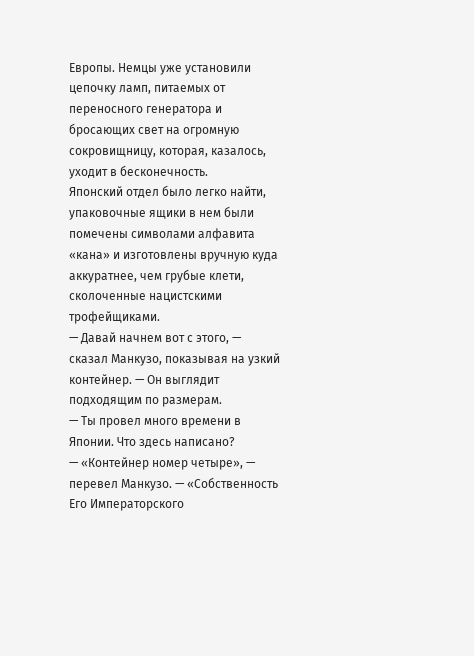Европы. Немцы уже установили цепочку ламп, питаемых от переносного генератоpa и бросающих свет на огромную сокровищницу, которая, казалось, уходит в бесконечность.
Японский отдел было легко найти, упаковочные ящики в нем были помечены символами алфавита «кана» и изготовлены вручную куда аккуратнее, чем грубые клети, сколоченные нацистскими трофейщиками.
— Давай начнем вот с этого, — сказал Манкузо, показывая на узкий контейнер. — Он выглядит подходящим по размерам.
— Ты провел много времени в Японии. Что здесь написано?
— «Контейнер номер четыре», — перевел Манкузо. — «Собственность Его Императорского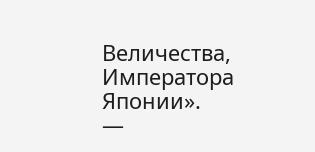Величества, Императора Японии».
—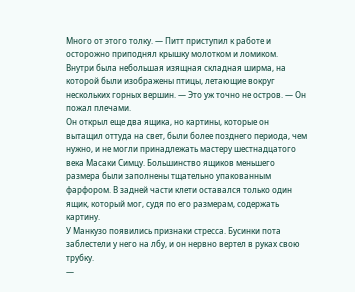Много от этого толку. — Питт приступил к работе и осторожно приподнял крышку молотком и ломиком. Внутри была небольшая изящная складная ширма, на которой были изображены птицы, летающие вокруг нескольких горных вершин. — Это уж точно не остров. — Он пожал плечами.
Он открыл еще два ящика, но картины, которые он вытащил оттуда на свет, были более позднего периода, чем нужно, и не могли принадлежать мастеру шестнадцатого века Масаки Симцу. Большинство ящиков меньшего размера были заполнены тщательно упакованным фарфором. В задней части клети оставался только один ящик, который мог, судя по его размерам, содержать картину.
У Манкузо появились признаки стресса. Бусинки пота заблестели у него на лбу, и он нервно вертел в руках свою трубку.
—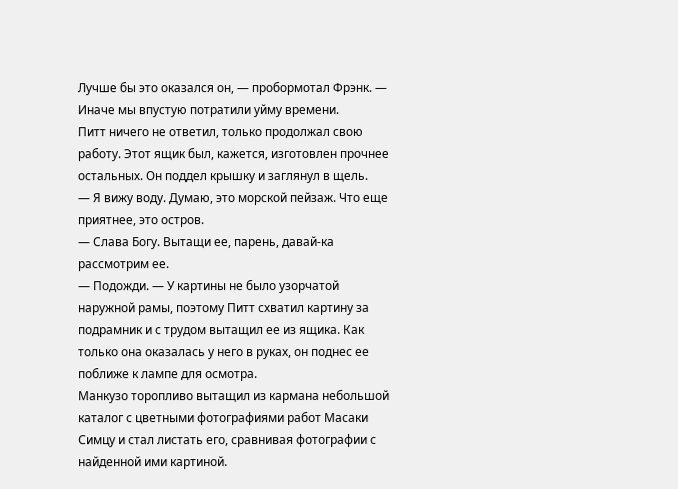Лучше бы это оказался он, — пробормотал Фрэнк. — Иначе мы впустую потратили уйму времени.
Питт ничего не ответил, только продолжал свою работу. Этот ящик был, кажется, изготовлен прочнее остальных. Он поддел крышку и заглянул в щель.
— Я вижу воду. Думаю, это морской пейзаж. Что еще приятнее, это остров.
— Слава Богу. Вытащи ее, парень, давай-ка рассмотрим ее.
— Подожди. — У картины не было узорчатой наружной рамы, поэтому Питт схватил картину за подрамник и с трудом вытащил ее из ящика. Как только она оказалась у него в руках, он поднес ее поближе к лампе для осмотра.
Манкузо торопливо вытащил из кармана небольшой каталог с цветными фотографиями работ Масаки Симцу и стал листать его, сравнивая фотографии с найденной ими картиной.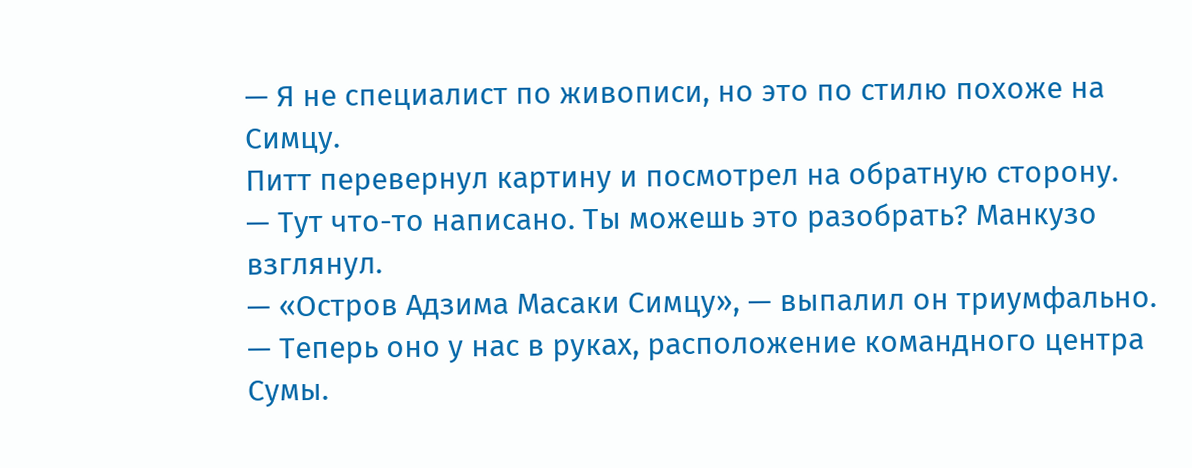— Я не специалист по живописи, но это по стилю похоже на Симцу.
Питт перевернул картину и посмотрел на обратную сторону.
— Тут что-то написано. Ты можешь это разобрать? Манкузо взглянул.
— «Остров Адзима Масаки Симцу», — выпалил он триумфально. — Теперь оно у нас в руках, расположение командного центра Сумы.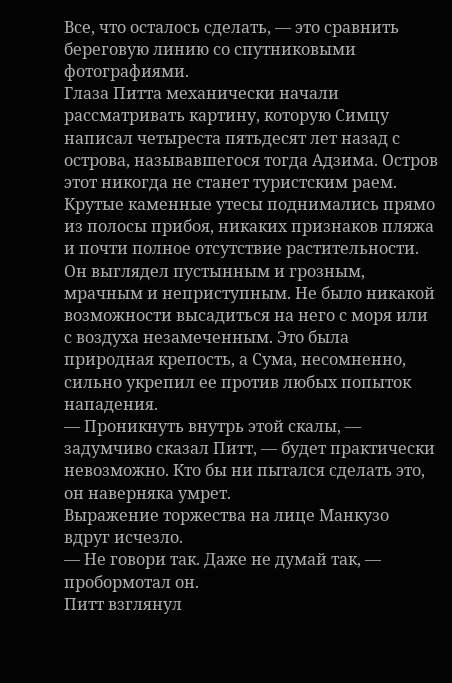Все, что осталось сделать, — это сравнить береговую линию со спутниковыми фотографиями.
Глаза Питта механически начали рассматривать картину, которую Симцу написал четыреста пятьдесят лет назад с острова, называвшегося тогда Адзима. Остров этот никогда не станет туристским раем. Крутые каменные утесы поднимались прямо из полосы прибоя, никаких признаков пляжа и почти полное отсутствие растительности. Он выглядел пустынным и грозным, мрачным и неприступным. Не было никакой возможности высадиться на него с моря или с воздуха незамеченным. Это была природная крепость, а Сума, несомненно, сильно укрепил ее против любых попыток нападения.
— Проникнуть внутрь этой скалы, — задумчиво сказал Питт, — будет практически невозможно. Кто бы ни пытался сделать это, он наверняка умрет.
Выражение торжества на лице Манкузо вдруг исчезло.
— Не говори так. Даже не думай так, — пробормотал он.
Питт взглянул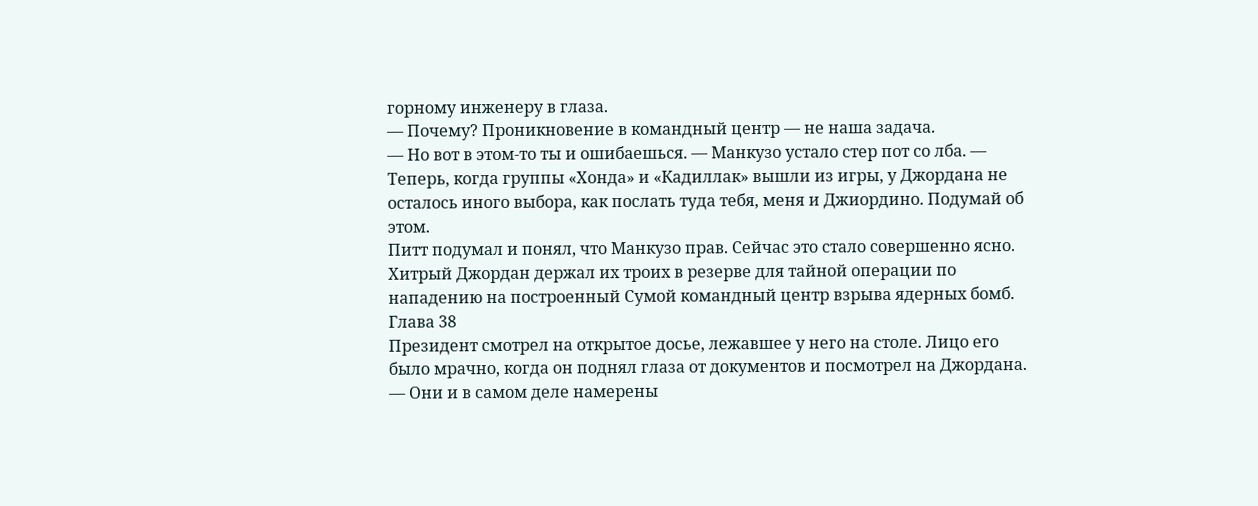горному инженеру в глаза.
— Почему? Проникновение в командный центр — не наша задача.
— Но вот в этом-то ты и ошибаешься. — Манкузо устало стер пот со лба. — Теперь, когда группы «Хонда» и «Кадиллак» вышли из игры, у Джордана не осталось иного выбора, как послать туда тебя, меня и Джиордино. Подумай об этом.
Питт подумал и понял, что Манкузо прав. Сейчас это стало совершенно ясно. Хитрый Джордан держал их троих в резерве для тайной операции по нападению на построенный Сумой командный центр взрыва ядерных бомб.
Глава 38
Президент смотрел на открытое досье, лежавшее у него на столе. Лицо его было мрачно, когда он поднял глаза от документов и посмотрел на Джордана.
— Они и в самом деле намерены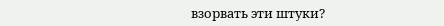взорвать эти штуки?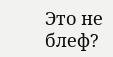Это не блеф?